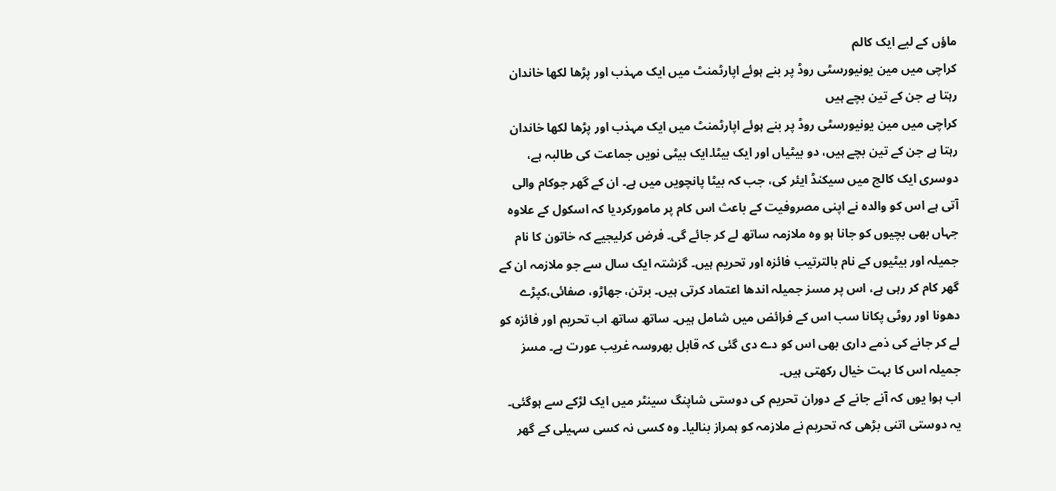ماؤں کے لیے ایک کالم
کراچی میں مین یونیورسٹی روڈ پر بنے ہوئے اپارٹمنٹ میں ایک مہذب اور پڑھا لکھا خاندان رہتا ہے جن کے تین بچے ہیں
کراچی میں مین یونیورسٹی روڈ پر بنے ہوئے اپارٹمنٹ میں ایک مہذب اور پڑھا لکھا خاندان رہتا ہے جن کے تین بچے ہیں، دو بیٹیاں اور ایک بیٹا۔ایک بیٹی نویں جماعت کی طالبہ ہے، دوسری ایک کالج میں سیکنڈ ایئر کی، جب کہ بیٹا پانچویں میں ہے۔ ان کے گھر جوکام والی آتی ہے اس کو والدہ نے اپنی مصروفیت کے باعث اس کام پر مامورکردیا کہ اسکول کے علاوہ جہاں بھی بچیوں کو جانا ہو وہ ملازمہ ساتھ لے کر جائے گی۔ فرض کرلیجیے کہ خاتون کا نام جمیلہ اور بیٹیوں کے نام بالترتیب فائزہ اور تحریم ہیں۔ گزشتہ ایک سال سے جو ملازمہ ان کے گھر کام کر رہی ہے، اس پر مسز جمیلہ اندھا اعتماد کرتی ہیں۔ برتن، جھاڑو، صفائی،کپڑے دھونا اور روٹی پکانا سب اس کے فرائض میں شامل ہیں۔ ساتھ ساتھ اب تحریم اور فائزہ کو لے کر جانے کی ذمے داری بھی اس کو دے دی گئی کہ قابل بھروسہ غریب عورت ہے۔ مسز جمیلہ اس کا بہت خیال رکھتی ہیں۔
اب ہوا یوں کہ آنے جانے کے دوران تحریم کی دوستی شاپنگ سینٹر میں ایک لڑکے سے ہوگئی۔ یہ دوستی اتنی بڑھی کہ تحریم نے ملازمہ کو ہمراز بنالیا۔ وہ کسی نہ کسی سہیلی کے گھر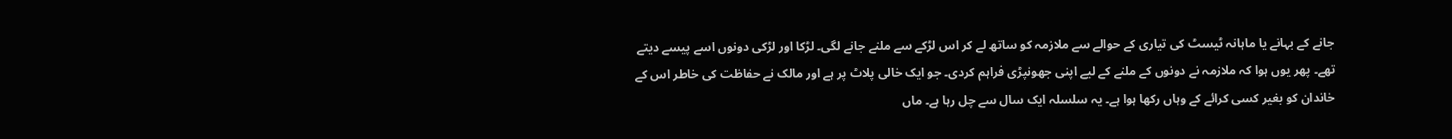جانے کے بہانے یا ماہانہ ٹیسٹ کی تیاری کے حوالے سے ملازمہ کو ساتھ لے کر اس لڑکے سے ملنے جانے لگی۔ لڑکا اور لڑکی دونوں اسے پیسے دیتے تھے۔ پھر یوں ہوا کہ ملازمہ نے دونوں کے ملنے کے لیے اپنی جھونپڑی فراہم کردی۔ جو ایک خالی پلاٹ پر ہے اور مالک نے حفاظت کی خاطر اس کے خاندان کو بغیر کسی کرائے کے وہاں رکھا ہوا ہے۔ یہ سلسلہ ایک سال سے چل رہا ہے۔ ماں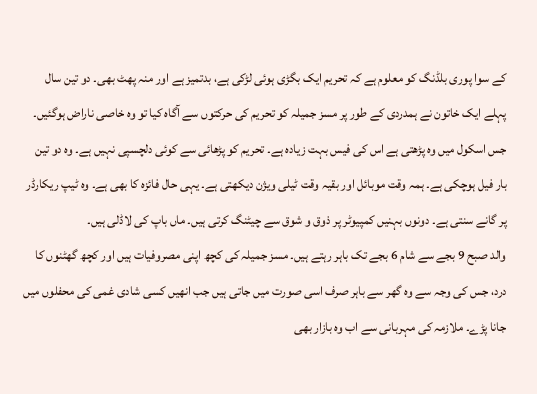کے سوا پوری بلڈنگ کو معلوم ہے کہ تحریم ایک بگڑی ہوئی لڑکی ہے، بدتمیز ہے اور منہ پھٹ بھی۔ دو تین سال پہلے ایک خاتون نے ہمدردی کے طور پر مسز جمیلہ کو تحریم کی حرکتوں سے آگاہ کیا تو وہ خاصی ناراض ہوگئیں۔ جس اسکول میں وہ پڑھتی ہے اس کی فیس بہت زیادہ ہے۔ تحریم کو پڑھائی سے کوئی دلچسپی نہیں ہے۔ وہ دو تین بار فیل ہوچکی ہے۔ ہمہ وقت موبائل اور بقیہ وقت ٹیلی ویژن دیکھتی ہے۔ یہی حال فائزہ کا بھی ہے۔ وہ ٹیپ ریکارڈر پر گانے سنتی ہے۔ دونوں بہنیں کمپیوٹر پر ذوق و شوق سے چیٹنگ کرتی ہیں۔ ماں باپ کی لاڈلی ہیں۔
والد صبح 9 بجے سے شام 6 بجے تک باہر رہتے ہیں۔ مسز جمیلہ کی کچھ اپنی مصروفیات ہیں اور کچھ گھٹنوں کا درد، جس کی وجہ سے وہ گھر سے باہر صرف اسی صورت میں جاتی ہیں جب انھیں کسی شادی غمی کی محفلوں میں جانا پڑے۔ ملازمہ کی مہربانی سے اب وہ بازار بھی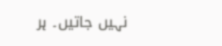نہیں جاتیں۔ ہر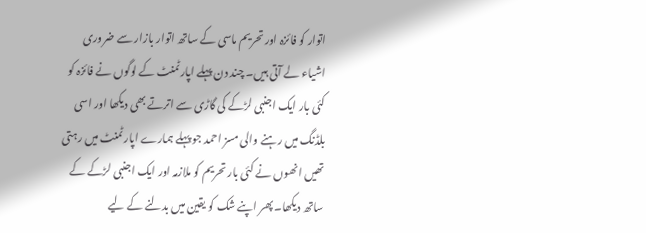اتوار کو فائزہ اور تحریم ماسی کے ساتھ اتوار بازار سے ضروری اشیاء لے آتی ہیں۔ چند دن پہلے اپارٹمنٹ کے لوگوں نے فائزہ کو کئی بار ایک اجنبی لڑکے کی گاڑی سے اترتے بھی دیکھا اور اسی بلڈنگ میں رہنے والی مسز احمد جو پہلے ہمارے اپارٹمنٹ میں رہتی تھیں انھوں نے کئی بار تحریم کو ملازمہ اور ایک اجنبی لڑکے کے ساتھ دیکھا۔ پھر اپنے شک کو یقین میں بدلنے کے لیے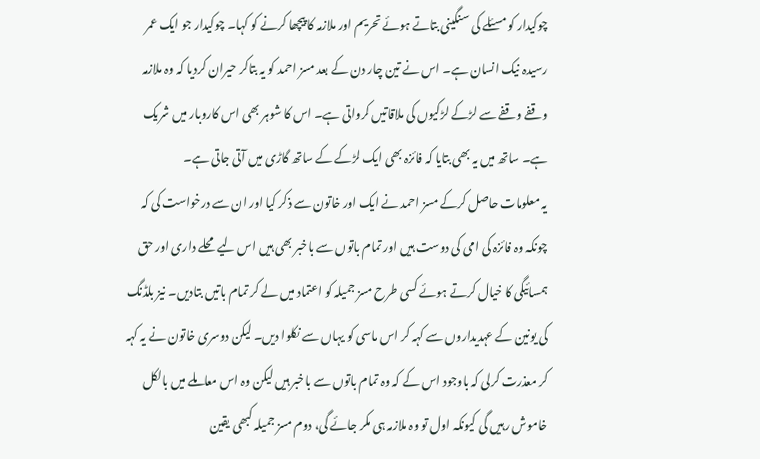چوکیدار کو مسئلے کی سنگینی بتاتے ہوئے تحریم اور ملازمہ کا پیچھا کرنے کو کہا۔ چوکیدار جو ایک عمر رسیدہ نیک انسان ہے۔ اس نے تین چار دن کے بعد مسز احمد کو یہ بتاکر حیران کردیا کہ وہ ملازمہ وقفے وقفے سے لڑکے لڑکیوں کی ملاقاتیں کرواتی ہے۔ اس کا شوہر بھی اس کاروبار میں شریک ہے۔ ساتھ میں یہ بھی بتایا کہ فائزہ بھی ایک لڑکے کے ساتھ گاڑی میں آتی جاتی ہے۔
یہ معلومات حاصل کرکے مسز احمد نے ایک اور خاتون سے ذکر کیا اور ان سے درخواست کی کہ چونکہ وہ فائزہ کی امی کی دوست ہیں اور تمام باتوں سے باخبر بھی ہیں اس لیے محلے داری اور حق ہمسائیگی کا خیال کرتے ہوئے کسی طرح مسز جمیلہ کو اعتماد میں لے کر تمام باتیں بتادیں۔ نیز بلڈنگ کی یونین کے عہدیداروں سے کہہ کر اس ماسی کو یہاں سے نکلوا دیں۔ لیکن دوسری خاتون نے یہ کہہ کر معذرت کرلی کہ باوجود اس کے کہ وہ تمام باتوں سے باخبر ہیں لیکن وہ اس معاملے میں بالکل خاموش رہیں گی کیونکہ اول تو وہ ملازمہ ہی مکر جائے گی، دوم مسز جمیلہ کبھی یقین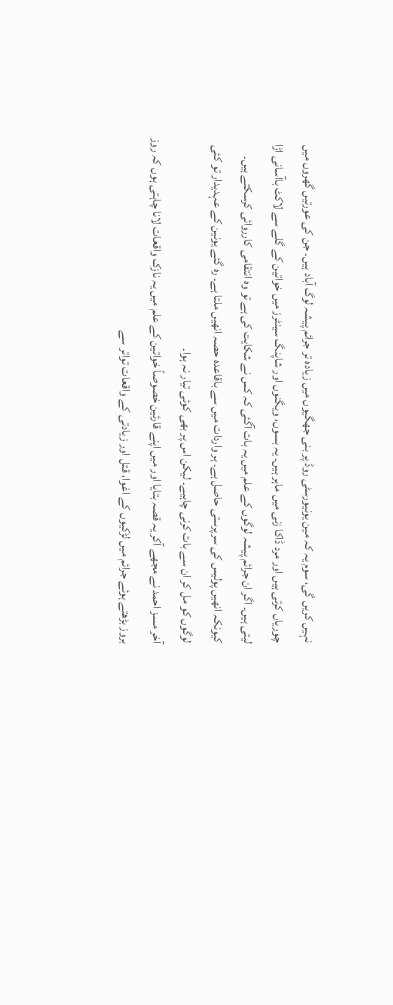نہیں کریں گی، سوم یہ کہ مین یونیورسٹی روڈ پر بنی جھگیوں میں زیادہ تر جرائم پیشہ لوگ آباد ہیں۔ جن کی عورتیں گھروں میں چوریاں کرتی ہیں اور مرد ڈاکا زنی میں ماہر ہیں۔ یہ بسوں، ویگنوں اور شاپنگ سینٹرز میں خواتین کے گلے سے لاکٹ باآسانی اڑا لیتی ہیں۔ اگر ان جرائم پیشہ لوگوں کے علم میں یہ بات آگئی کہ کس نے شکایت کی ہے تو وہ انتقامی کارروائی کرسکتے ہیں۔ کیونکہ انھیں پولیس کی سرپرستی حاصل ہے۔ ہر واردات میں سے باقاعدہ حصہ انھیں ملتا ہے۔ رہ گئے یونین کے عہدیدار تو کئی لوگوں کو مل کر ان سے بات کرنی چاہیے۔ لیکن اس پر بھی کوئی تیار نہ ہوا۔
آخر مسز احمد نے مجھے آکر یہ قصہ بتایا اور میں اپنے قارئین خصوصاً خواتین کے علم میں یہ نازک واقعات لانا چاہتی ہوں کہ روز بروز بڑھتے ہوئے جرائم میں لڑکیوں کے اغوا، قتل اور زیادتی کے واقعات تواتر سے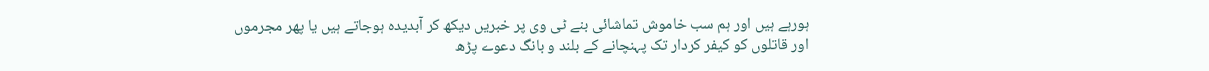ہورہے ہیں اور ہم سب خاموش تماشائی بنے ٹی وی پر خبریں دیکھ کر آبدیدہ ہوجاتے ہیں یا پھر مجرموں اور قاتلوں کو کیفر کردار تک پہنچانے کے بلند و بانگ دعوے پڑھ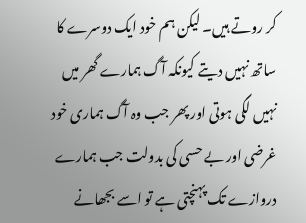کر روتے ہیں۔ لیکن ہم خود ایک دوسرے کا ساتھ نہیں دیتے کیونکہ آگ ہمارے گھر میں نہیں لگی ہوتی اور پھر جب وہ آگ ہماری خود غرضی اور بے حسی کی بدولت جب ہمارے دروازے تک پہنچتی ہے تو اسے بجھانے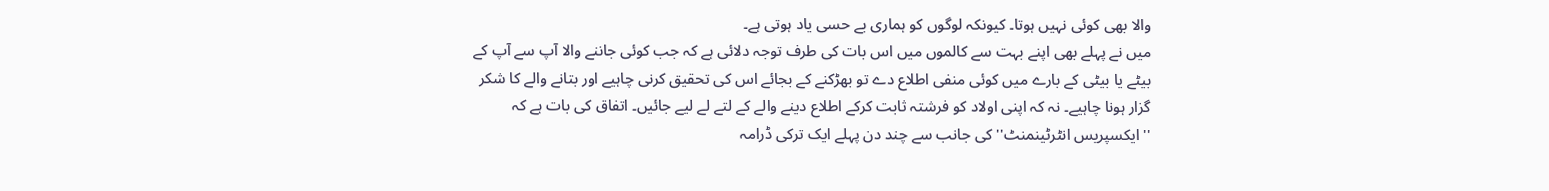والا بھی کوئی نہیں ہوتا۔ کیونکہ لوگوں کو ہماری بے حسی یاد ہوتی ہے۔
میں نے پہلے بھی اپنے بہت سے کالموں میں اس بات کی طرف توجہ دلائی ہے کہ جب کوئی جاننے والا آپ سے آپ کے بیٹے یا بیٹی کے بارے میں کوئی منفی اطلاع دے تو بھڑکنے کے بجائے اس کی تحقیق کرنی چاہیے اور بتانے والے کا شکر گزار ہونا چاہیے۔ نہ کہ اپنی اولاد کو فرشتہ ثابت کرکے اطلاع دینے والے کے لتے لے لیے جائیں۔ اتفاق کی بات ہے کہ ''ایکسپریس انٹرٹینمنٹ'' کی جانب سے چند دن پہلے ایک ترکی ڈرامہ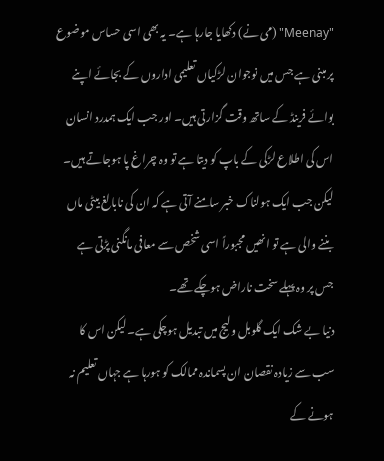"Meenay" (می نے) دکھایا جارہا ہے۔ یہ بھی اسی حساس موضوع پر مبنی ہے جس میں نوجوان لڑکیاں تعلیمی اداروں کے بجائے اپنے بوائے فرینڈ کے ساتھ وقت گزارتی ہیں۔ اور جب ایک ہمدرد انسان اس کی اطلاع لڑکی کے باپ کو دیتا ہے تو وہ چراغ پا ہوجاتے ہیں۔ لیکن جب ایک ہولناک خبر سامنے آتی ہے کہ ان کی نابالغ بیٹی ماں بننے والی ہے تو انھیں مجبوراً اسی شخص سے معافی مانگنی پڑتی ہے جس پر وہ پہلے سخت ناراض ہوچکے تھے۔
دنیا بے شک ایک گلوبل ولیج میں تبدیل ہوچکی ہے۔ لیکن اس کا سب سے زیادہ نقصان ان پسماندہ ممالک کو ہورہا ہے جہاں تعلیم نہ ہونے کے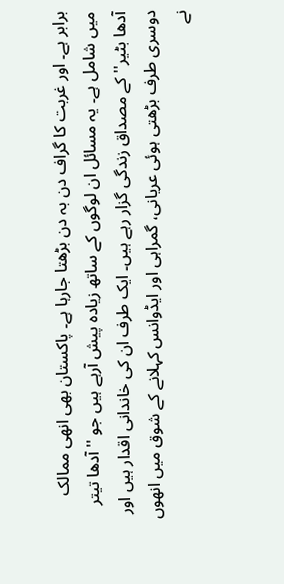برابر ہے۔ اور غربت کا گراف دن بہ دن بڑھتا جارہا ہے۔ پاکستان بھی انھی ممالک میں شامل ہے۔ یہ مسائل ان لوگوں کے ساتھ زیادہ پیش آرہے ہیں جو ''آدھا تیتر آدھا بٹیر'' کے مصداق زندگی گزار رہے ہیں۔ ایک طرف ان کی خاندانی اقدار ہیں اور دوسری طرف بڑھتی ہوئی عریانی، گمراہی اور ایڈوانس کہلانے کے شوق میں انھوں نے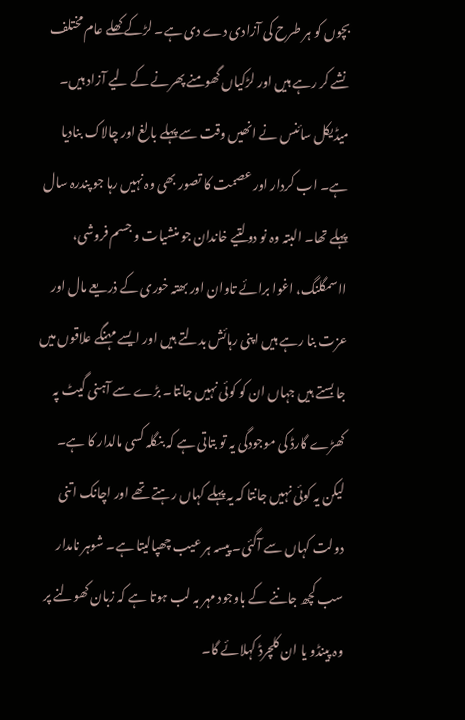بچوں کو ہر طرح کی آزادی دے دی ہے۔ لڑکے کھلے عام مختلف نشے کر رہے ہیں اور لڑکیاں گھومنے پھرنے کے لیے آزاد ہیں۔ میڈیکل سائنس نے انھیں وقت سے پہلے بالغ اور چالاک بنادیا ہے۔ اب کردار اور عصمت کا تصور بھی وہ نہیں رہا جو پندرہ سال پہلے تھا۔ البتہ وہ نو دولتیے خاندان جو منشیات و جسم فروشی، ااسمگلنگ، اغوا برائے تاوان اور بھتہ خوری کے ذریعے مال اور عزت بنا رہے ہیں اپنی رہائش بدلتے ہیں اور ایسے مہنگے علاقوں میں جا بستے ہیں جہاں ان کو کوئی نہیں جانتا۔ بڑے سے آہنی گیٹ پہ کھڑے گارڈ کی موجودگی یہ تو بتاتی ہے کہ بنگلہ کسی مالدار کا ہے۔ لیکن یہ کوئی نہیں جانتا کہ یہ پہلے کہاں رہتے تھے اور اچانک اتنی دولت کہاں سے آگئی۔ پیسہ ہر عیب چھپالیتا ہے۔ شوہر نامدار سب کچھ جاننے کے باوجود مہر بہ لب ہوتا ہے کہ زبان کھولنے پر وہ پینڈو یا ان کلچرڈ کہلائے گا۔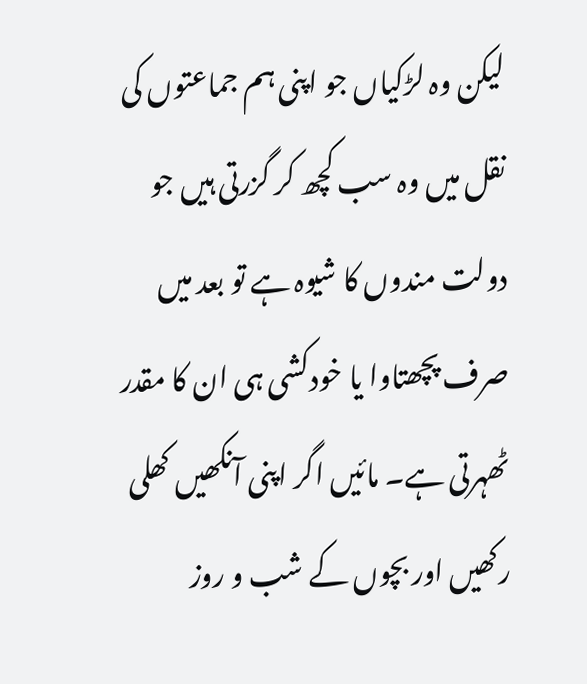لیکن وہ لڑکیاں جو اپنی ہم جماعتوں کی نقل میں وہ سب کچھ کر گزرتی ہیں جو دولت مندوں کا شیوہ ہے تو بعد میں صرف پچھتاوا یا خودکشی ہی ان کا مقدر ٹھہرتی ہے۔ مائیں اگر اپنی آنکھیں کھلی رکھیں اور بچوں کے شب و روز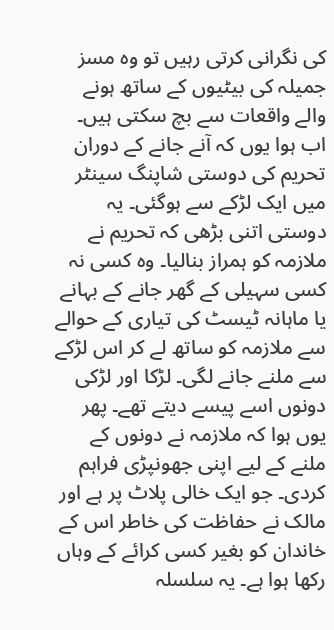کی نگرانی کرتی رہیں تو وہ مسز جمیلہ کی بیٹیوں کے ساتھ ہونے والے واقعات سے بچ سکتی ہیں۔
اب ہوا یوں کہ آنے جانے کے دوران تحریم کی دوستی شاپنگ سینٹر میں ایک لڑکے سے ہوگئی۔ یہ دوستی اتنی بڑھی کہ تحریم نے ملازمہ کو ہمراز بنالیا۔ وہ کسی نہ کسی سہیلی کے گھر جانے کے بہانے یا ماہانہ ٹیسٹ کی تیاری کے حوالے سے ملازمہ کو ساتھ لے کر اس لڑکے سے ملنے جانے لگی۔ لڑکا اور لڑکی دونوں اسے پیسے دیتے تھے۔ پھر یوں ہوا کہ ملازمہ نے دونوں کے ملنے کے لیے اپنی جھونپڑی فراہم کردی۔ جو ایک خالی پلاٹ پر ہے اور مالک نے حفاظت کی خاطر اس کے خاندان کو بغیر کسی کرائے کے وہاں رکھا ہوا ہے۔ یہ سلسلہ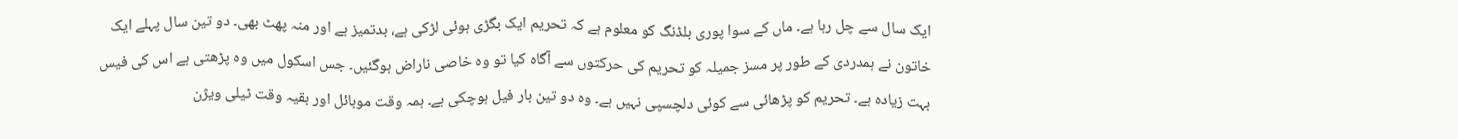ایک سال سے چل رہا ہے۔ ماں کے سوا پوری بلڈنگ کو معلوم ہے کہ تحریم ایک بگڑی ہوئی لڑکی ہے، بدتمیز ہے اور منہ پھٹ بھی۔ دو تین سال پہلے ایک خاتون نے ہمدردی کے طور پر مسز جمیلہ کو تحریم کی حرکتوں سے آگاہ کیا تو وہ خاصی ناراض ہوگئیں۔ جس اسکول میں وہ پڑھتی ہے اس کی فیس بہت زیادہ ہے۔ تحریم کو پڑھائی سے کوئی دلچسپی نہیں ہے۔ وہ دو تین بار فیل ہوچکی ہے۔ ہمہ وقت موبائل اور بقیہ وقت ٹیلی ویژن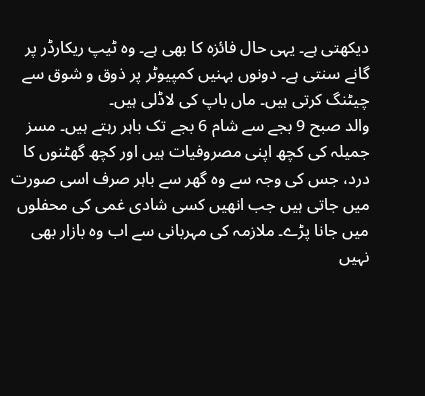دیکھتی ہے۔ یہی حال فائزہ کا بھی ہے۔ وہ ٹیپ ریکارڈر پر گانے سنتی ہے۔ دونوں بہنیں کمپیوٹر پر ذوق و شوق سے چیٹنگ کرتی ہیں۔ ماں باپ کی لاڈلی ہیں۔
والد صبح 9 بجے سے شام 6 بجے تک باہر رہتے ہیں۔ مسز جمیلہ کی کچھ اپنی مصروفیات ہیں اور کچھ گھٹنوں کا درد، جس کی وجہ سے وہ گھر سے باہر صرف اسی صورت میں جاتی ہیں جب انھیں کسی شادی غمی کی محفلوں میں جانا پڑے۔ ملازمہ کی مہربانی سے اب وہ بازار بھی نہیں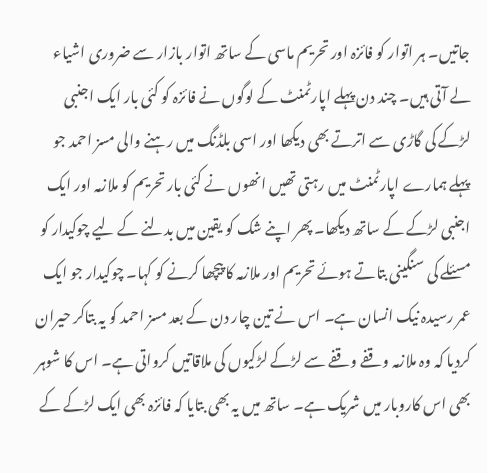جاتیں۔ ہر اتوار کو فائزہ اور تحریم ماسی کے ساتھ اتوار بازار سے ضروری اشیاء لے آتی ہیں۔ چند دن پہلے اپارٹمنٹ کے لوگوں نے فائزہ کو کئی بار ایک اجنبی لڑکے کی گاڑی سے اترتے بھی دیکھا اور اسی بلڈنگ میں رہنے والی مسز احمد جو پہلے ہمارے اپارٹمنٹ میں رہتی تھیں انھوں نے کئی بار تحریم کو ملازمہ اور ایک اجنبی لڑکے کے ساتھ دیکھا۔ پھر اپنے شک کو یقین میں بدلنے کے لیے چوکیدار کو مسئلے کی سنگینی بتاتے ہوئے تحریم اور ملازمہ کا پیچھا کرنے کو کہا۔ چوکیدار جو ایک عمر رسیدہ نیک انسان ہے۔ اس نے تین چار دن کے بعد مسز احمد کو یہ بتاکر حیران کردیا کہ وہ ملازمہ وقفے وقفے سے لڑکے لڑکیوں کی ملاقاتیں کرواتی ہے۔ اس کا شوہر بھی اس کاروبار میں شریک ہے۔ ساتھ میں یہ بھی بتایا کہ فائزہ بھی ایک لڑکے کے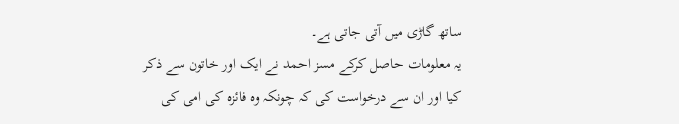ساتھ گاڑی میں آتی جاتی ہے۔
یہ معلومات حاصل کرکے مسز احمد نے ایک اور خاتون سے ذکر کیا اور ان سے درخواست کی کہ چونکہ وہ فائزہ کی امی کی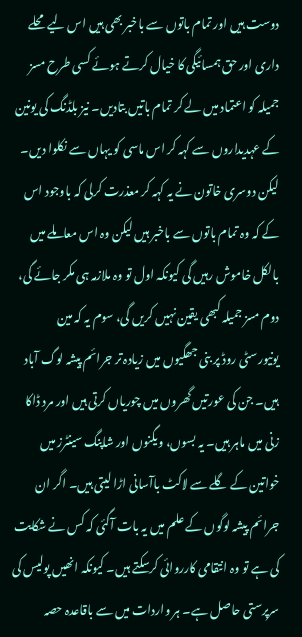دوست ہیں اور تمام باتوں سے باخبر بھی ہیں اس لیے محلے داری اور حق ہمسائیگی کا خیال کرتے ہوئے کسی طرح مسز جمیلہ کو اعتماد میں لے کر تمام باتیں بتادیں۔ نیز بلڈنگ کی یونین کے عہدیداروں سے کہہ کر اس ماسی کو یہاں سے نکلوا دیں۔ لیکن دوسری خاتون نے یہ کہہ کر معذرت کرلی کہ باوجود اس کے کہ وہ تمام باتوں سے باخبر ہیں لیکن وہ اس معاملے میں بالکل خاموش رہیں گی کیونکہ اول تو وہ ملازمہ ہی مکر جائے گی، دوم مسز جمیلہ کبھی یقین نہیں کریں گی، سوم یہ کہ مین یونیورسٹی روڈ پر بنی جھگیوں میں زیادہ تر جرائم پیشہ لوگ آباد ہیں۔ جن کی عورتیں گھروں میں چوریاں کرتی ہیں اور مرد ڈاکا زنی میں ماہر ہیں۔ یہ بسوں، ویگنوں اور شاپنگ سینٹرز میں خواتین کے گلے سے لاکٹ باآسانی اڑا لیتی ہیں۔ اگر ان جرائم پیشہ لوگوں کے علم میں یہ بات آگئی کہ کس نے شکایت کی ہے تو وہ انتقامی کارروائی کرسکتے ہیں۔ کیونکہ انھیں پولیس کی سرپرستی حاصل ہے۔ ہر واردات میں سے باقاعدہ حصہ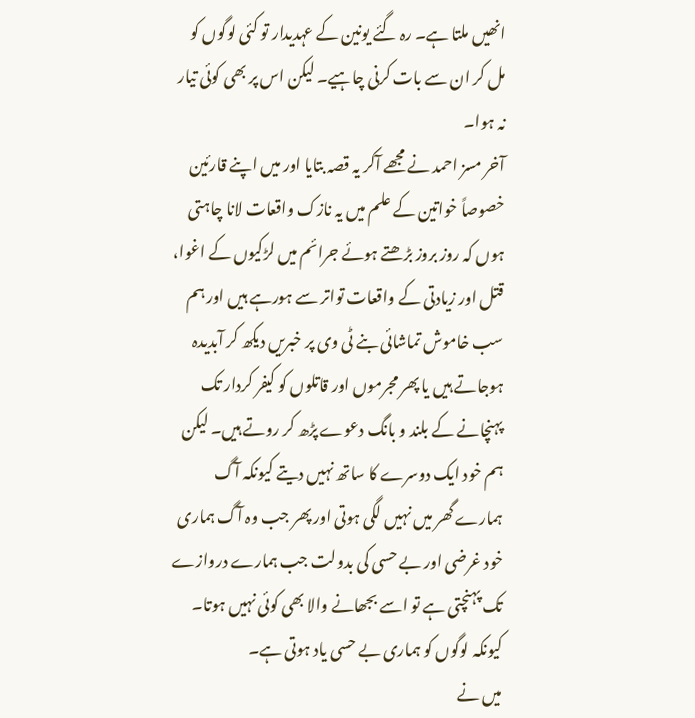انھیں ملتا ہے۔ رہ گئے یونین کے عہدیدار تو کئی لوگوں کو مل کر ان سے بات کرنی چاہیے۔ لیکن اس پر بھی کوئی تیار نہ ہوا۔
آخر مسز احمد نے مجھے آکر یہ قصہ بتایا اور میں اپنے قارئین خصوصاً خواتین کے علم میں یہ نازک واقعات لانا چاہتی ہوں کہ روز بروز بڑھتے ہوئے جرائم میں لڑکیوں کے اغوا، قتل اور زیادتی کے واقعات تواتر سے ہورہے ہیں اور ہم سب خاموش تماشائی بنے ٹی وی پر خبریں دیکھ کر آبدیدہ ہوجاتے ہیں یا پھر مجرموں اور قاتلوں کو کیفر کردار تک پہنچانے کے بلند و بانگ دعوے پڑھ کر روتے ہیں۔ لیکن ہم خود ایک دوسرے کا ساتھ نہیں دیتے کیونکہ آگ ہمارے گھر میں نہیں لگی ہوتی اور پھر جب وہ آگ ہماری خود غرضی اور بے حسی کی بدولت جب ہمارے دروازے تک پہنچتی ہے تو اسے بجھانے والا بھی کوئی نہیں ہوتا۔ کیونکہ لوگوں کو ہماری بے حسی یاد ہوتی ہے۔
میں نے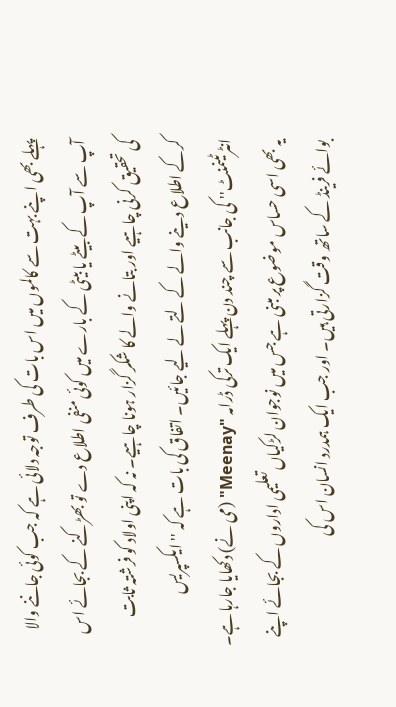پہلے بھی اپنے بہت سے کالموں میں اس بات کی طرف توجہ دلائی ہے کہ جب کوئی جاننے والا آپ سے آپ کے بیٹے یا بیٹی کے بارے میں کوئی منفی اطلاع دے تو بھڑکنے کے بجائے اس کی تحقیق کرنی چاہیے اور بتانے والے کا شکر گزار ہونا چاہیے۔ نہ کہ اپنی اولاد کو فرشتہ ثابت کرکے اطلاع دینے والے کے لتے لے لیے جائیں۔ اتفاق کی بات ہے کہ ''ایکسپریس انٹرٹینمنٹ'' کی جانب سے چند دن پہلے ایک ترکی ڈرامہ "Meenay" (می نے) دکھایا جارہا ہے۔ یہ بھی اسی حساس موضوع پر مبنی ہے جس میں نوجوان لڑکیاں تعلیمی اداروں کے بجائے اپنے بوائے فرینڈ کے ساتھ وقت گزارتی ہیں۔ اور جب ایک ہمدرد انسان اس کی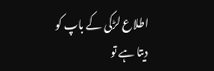اطلاع لڑکی کے باپ کو دیتا ہے تو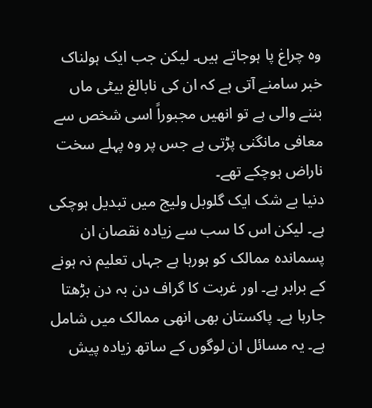وہ چراغ پا ہوجاتے ہیں۔ لیکن جب ایک ہولناک خبر سامنے آتی ہے کہ ان کی نابالغ بیٹی ماں بننے والی ہے تو انھیں مجبوراً اسی شخص سے معافی مانگنی پڑتی ہے جس پر وہ پہلے سخت ناراض ہوچکے تھے۔
دنیا بے شک ایک گلوبل ولیج میں تبدیل ہوچکی ہے۔ لیکن اس کا سب سے زیادہ نقصان ان پسماندہ ممالک کو ہورہا ہے جہاں تعلیم نہ ہونے کے برابر ہے۔ اور غربت کا گراف دن بہ دن بڑھتا جارہا ہے۔ پاکستان بھی انھی ممالک میں شامل ہے۔ یہ مسائل ان لوگوں کے ساتھ زیادہ پیش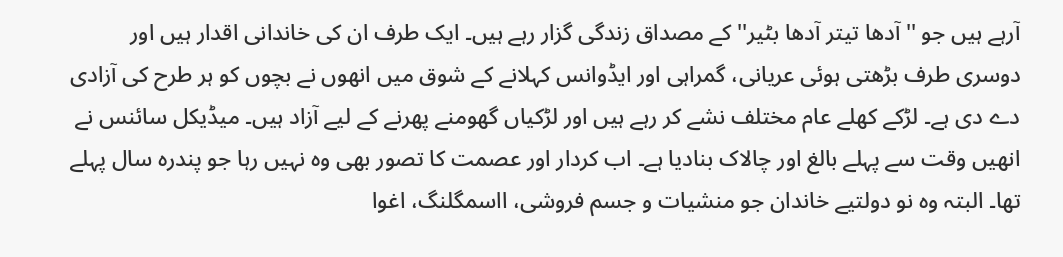آرہے ہیں جو ''آدھا تیتر آدھا بٹیر'' کے مصداق زندگی گزار رہے ہیں۔ ایک طرف ان کی خاندانی اقدار ہیں اور دوسری طرف بڑھتی ہوئی عریانی، گمراہی اور ایڈوانس کہلانے کے شوق میں انھوں نے بچوں کو ہر طرح کی آزادی دے دی ہے۔ لڑکے کھلے عام مختلف نشے کر رہے ہیں اور لڑکیاں گھومنے پھرنے کے لیے آزاد ہیں۔ میڈیکل سائنس نے انھیں وقت سے پہلے بالغ اور چالاک بنادیا ہے۔ اب کردار اور عصمت کا تصور بھی وہ نہیں رہا جو پندرہ سال پہلے تھا۔ البتہ وہ نو دولتیے خاندان جو منشیات و جسم فروشی، ااسمگلنگ، اغوا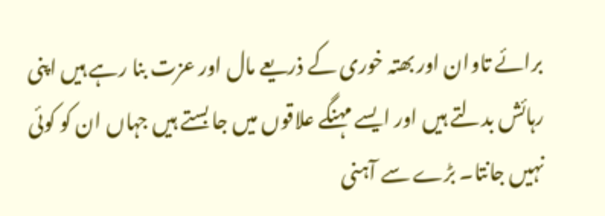برائے تاوان اور بھتہ خوری کے ذریعے مال اور عزت بنا رہے ہیں اپنی رہائش بدلتے ہیں اور ایسے مہنگے علاقوں میں جا بستے ہیں جہاں ان کو کوئی نہیں جانتا۔ بڑے سے آہنی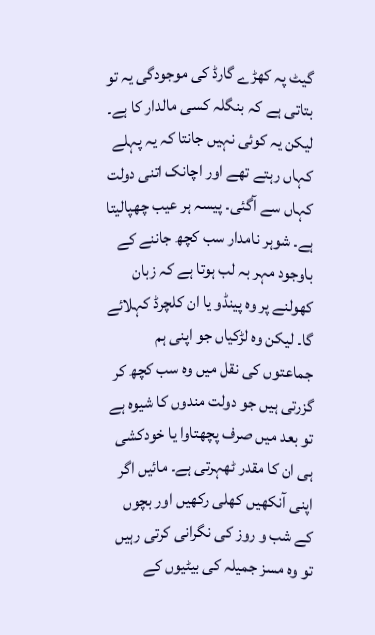گیٹ پہ کھڑے گارڈ کی موجودگی یہ تو بتاتی ہے کہ بنگلہ کسی مالدار کا ہے۔ لیکن یہ کوئی نہیں جانتا کہ یہ پہلے کہاں رہتے تھے اور اچانک اتنی دولت کہاں سے آگئی۔ پیسہ ہر عیب چھپالیتا ہے۔ شوہر نامدار سب کچھ جاننے کے باوجود مہر بہ لب ہوتا ہے کہ زبان کھولنے پر وہ پینڈو یا ان کلچرڈ کہلائے گا۔ لیکن وہ لڑکیاں جو اپنی ہم جماعتوں کی نقل میں وہ سب کچھ کر گزرتی ہیں جو دولت مندوں کا شیوہ ہے تو بعد میں صرف پچھتاوا یا خودکشی ہی ان کا مقدر ٹھہرتی ہے۔ مائیں اگر اپنی آنکھیں کھلی رکھیں اور بچوں کے شب و روز کی نگرانی کرتی رہیں تو وہ مسز جمیلہ کی بیٹیوں کے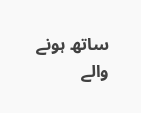ساتھ ہونے والے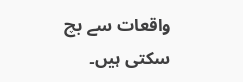واقعات سے بچ سکتی ہیں۔